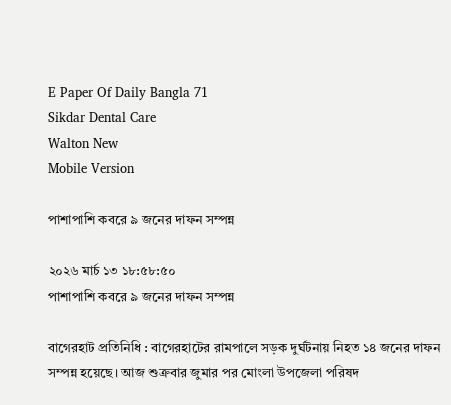E Paper Of Daily Bangla 71
Sikdar Dental Care
Walton New
Mobile Version

পাশাপাশি কবরে ৯ জনের দাফন সম্পন্ন

২০২৬ মার্চ ১৩ ১৮:৫৮:৫০
পাশাপাশি কবরে ৯ জনের দাফন সম্পন্ন

বাগেরহাট প্রতিনিধি : বাগেরহাটের রামপালে সড়ক দুর্ঘটনায় নিহত ১৪ জনের দাফন সম্পন্ন হয়েছে। আজ শুক্রবার জুমার পর মোংলা উপজেলা পরিষদ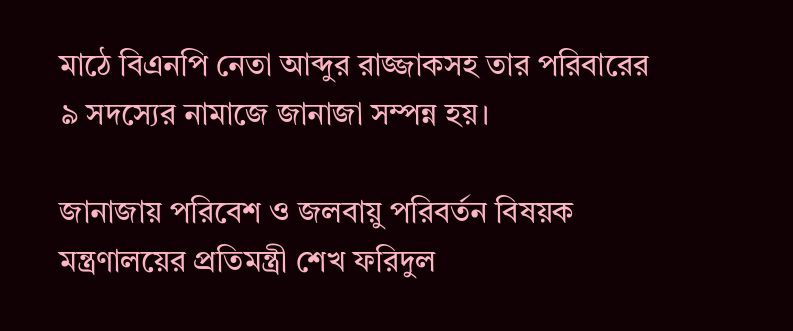মাঠে বিএনপি নেতা আব্দুর রাজ্জাকসহ তার পরিবারের ৯ সদস্যের নামাজে জানাজা সম্পন্ন হয়।

জানাজায় পরিবেশ ও জলবায়ু পরিবর্তন বিষয়ক মন্ত্রণালয়ের প্রতিমন্ত্রী শেখ ফরিদুল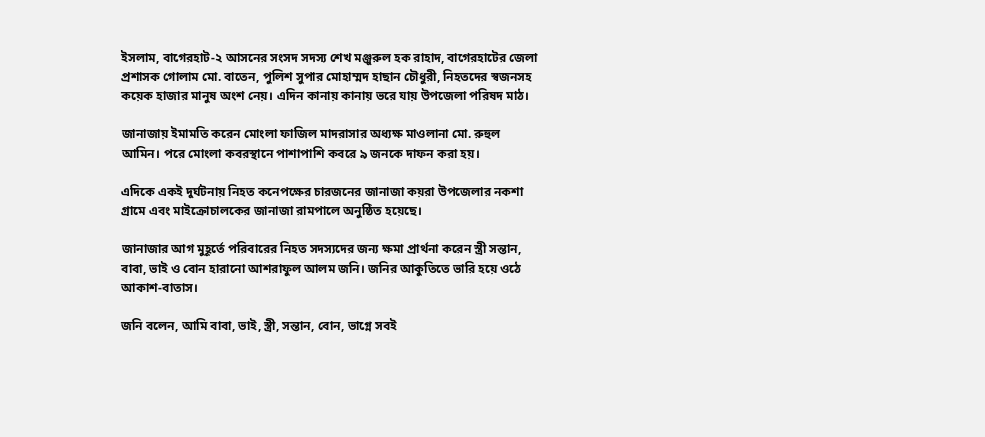ইসলাম, বাগেরহাট-২ আসনের সংসদ সদস্য শেখ মঞ্জুরুল হক রাহাদ, বাগেরহাটের জেলা প্রশাসক গোলাম মো. বাতেন, পুলিশ সুপার মোহাম্মদ হাছান চৌধুরী, নিহতদের স্বজনসহ কয়েক হাজার মানুষ অংশ নেয়। এদিন কানায় কানায় ভরে যায় উপজেলা পরিষদ মাঠ।

জানাজায় ইমামতি করেন মোংলা ফাজিল মাদরাসার অধ্যক্ষ মাওলানা মো. রুহুল আমিন। পরে মোংলা কবরস্থানে পাশাপাশি কবরে ৯ জনকে দাফন করা হয়।

এদিকে একই দুর্ঘটনায় নিহত কনেপক্ষের চারজনের জানাজা কয়রা উপজেলার নকশা গ্রামে এবং মাইক্রোচালকের জানাজা রামপালে অনুষ্ঠিত হয়েছে।

জানাজার আগ মুহূর্তে পরিবারের নিহত সদস্যদের জন্য ক্ষমা প্রার্থনা করেন স্ত্রী সন্তান, বাবা, ভাই ও বোন হারানো আশরাফুল আলম জনি। জনির আকুতিতে ভারি হয়ে ওঠে আকাশ-বাতাস।

জনি বলেন, আমি বাবা, ভাই, স্ত্রী, সন্তান, বোন, ভাগ্নে সবই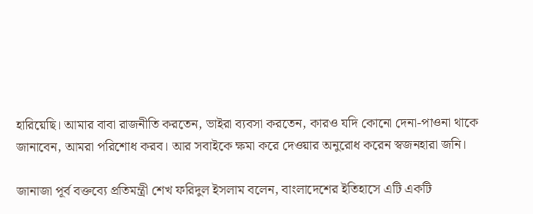হারিয়েছি। আমার বাবা রাজনীতি করতেন, ভাইরা ব্যবসা করতেন, কারও যদি কোনো দেনা-পাওনা থাকে জানাবেন, আমরা পরিশোধ করব। আর সবাইকে ক্ষমা করে দেওয়ার অনুরোধ করেন স্বজনহারা জনি।

জানাজা পূর্ব বক্তব্যে প্রতিমন্ত্রী শেখ ফরিদুল ইসলাম বলেন, বাংলাদেশের ইতিহাসে এটি একটি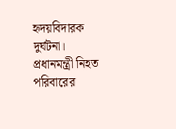হৃদয়বিদারক দুর্ঘটনা। প্রধানমন্ত্রী নিহত পরিবারের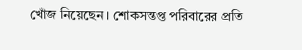খোঁজ নিয়েছেন। শোকসন্তপ্ত পরিবারের প্রতি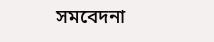সমবেদনা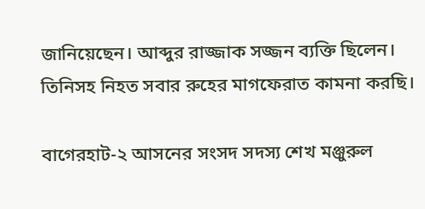জানিয়েছেন। আব্দুর রাজ্জাক সজ্জন ব্যক্তি ছিলেন। তিনিসহ নিহত সবার রুহের মাগফেরাত কামনা করছি।

বাগেরহাট-২ আসনের সংসদ সদস্য শেখ মঞ্জুরুল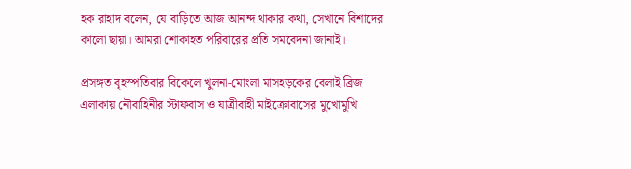হক রাহাদ বলেন, যে বাড়িতে আজ আনন্দ থাকার কথা, সেখানে বিশাদের কালো ছায়া। আমরা শোকাহত পরিবারের প্রতি সমবেদনা জানাই।

প্রসঙ্গত বৃহস্পতিবার বিকেলে খুলনা-মোংলা মাসহড়কের বেলাই ব্রিজ এলাকায় নৌবাহিনীর স্টাফবাস ও যাত্রীবাহী মাইক্রোবাসের মুখোমুখি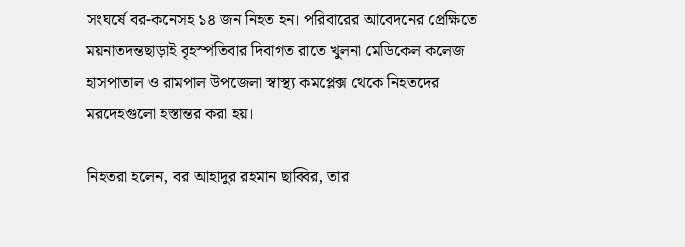সংঘর্ষে বর-কনেসহ ১৪ জন নিহত হন। পরিবারের আবেদনের প্রেক্ষিতে ময়নাতদন্তছাড়াই বৃহস্পতিবার দিবাগত রাতে খুলনা মেডিকেল কলেজ হাসপাতাল ও রামপাল উপজেলা স্বাস্থ্য কমপ্লেক্স থেকে নিহতদের মরদেহগুলো হস্তান্তর করা হয়।

নিহতরা হলেন, বর আহাদুর রহমান ছাব্বির, তার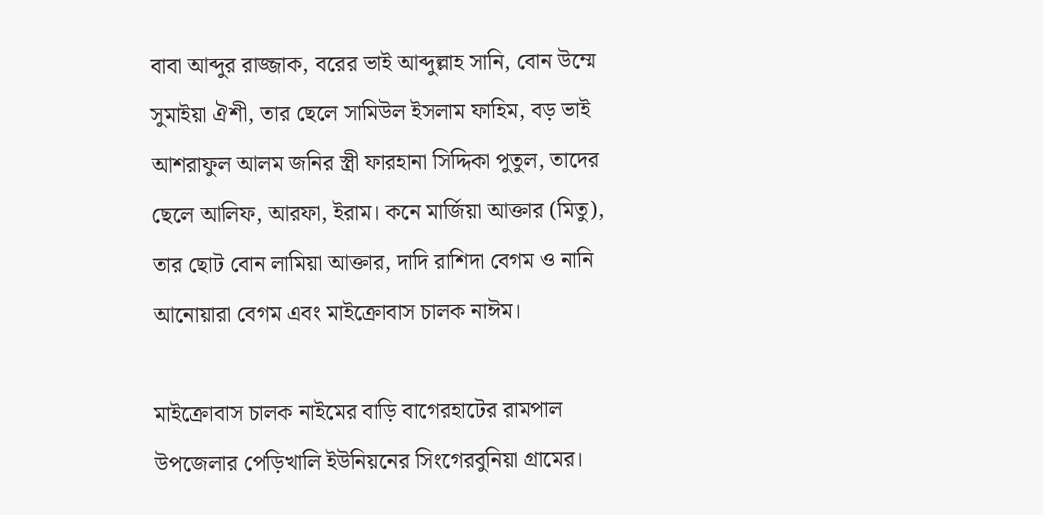বাবা আব্দুর রাজ্জাক, বরের ভাই আব্দুল্লাহ সানি, বোন উম্মে সুমাইয়া ঐশী, তার ছেলে সামিউল ইসলাম ফাহিম, বড় ভাই আশরাফুল আলম জনির স্ত্রী ফারহানা সিদ্দিকা পুতুল, তাদের ছেলে আলিফ, আরফা, ইরাম। কনে মার্জিয়া আক্তার (মিতু), তার ছোট বোন লামিয়া আক্তার, দাদি রাশিদা বেগম ও নানি আনোয়ারা বেগম এবং মাইক্রোবাস চালক নাঈম।

মাইক্রোবাস চালক নাইমের বাড়ি বাগেরহাটের রামপাল উপজেলার পেড়িখালি ইউনিয়নের সিংগেরবুনিয়া গ্রামের।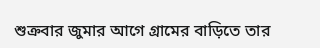শুক্রবার জুমার আগে গ্রামের বাড়িতে তার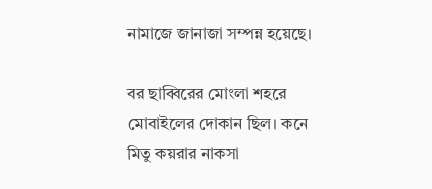নামাজে জানাজা সম্পন্ন হয়েছে।

বর ছাব্বিরের মোংলা শহরে মোবাইলের দোকান ছিল। কনে মিতু কয়রার নাকসা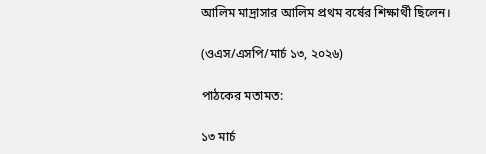আলিম মাদ্রাসার আলিম প্রথম বর্ষের শিক্ষার্থী ছিলেন।

(ওএস/এসপি/মার্চ ১৩, ২০২৬)

পাঠকের মতামত:

১৩ মার্চ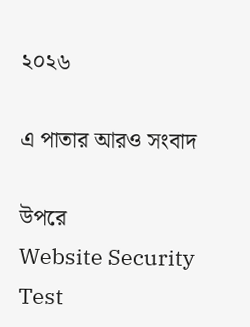২০২৬

এ পাতার আরও সংবাদ

উপরে
Website Security Test